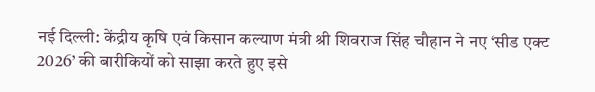नई दिल्ली: केंद्रीय कृषि एवं किसान कल्याण मंत्री श्री शिवराज सिंह चौहान ने नए ‘सीड एक्ट 2026’ की बारीकियों को साझा करते हुए इसे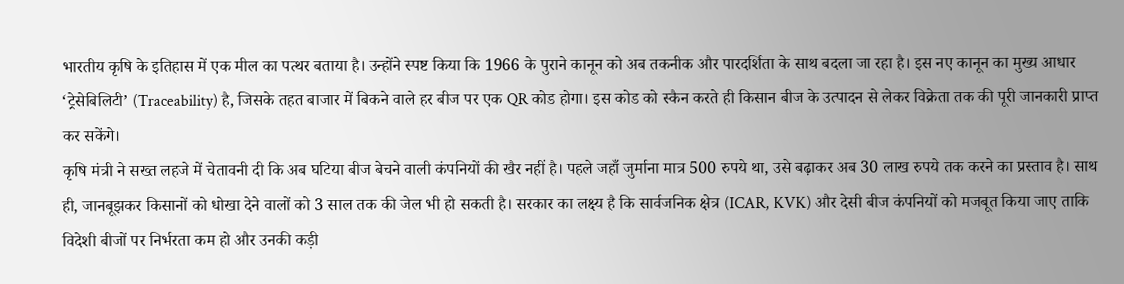भारतीय कृषि के इतिहास में एक मील का पत्थर बताया है। उन्होंने स्पष्ट किया कि 1966 के पुराने कानून को अब तकनीक और पारदर्शिता के साथ बदला जा रहा है। इस नए कानून का मुख्य आधार ‘ट्रेसेबिलिटी’ (Traceability) है, जिसके तहत बाजार में बिकने वाले हर बीज पर एक QR कोड होगा। इस कोड को स्कैन करते ही किसान बीज के उत्पादन से लेकर विक्रेता तक की पूरी जानकारी प्राप्त कर सकेंगे।
कृषि मंत्री ने सख्त लहजे में चेतावनी दी कि अब घटिया बीज बेचने वाली कंपनियों की खैर नहीं है। पहले जहाँ जुर्माना मात्र 500 रुपये था, उसे बढ़ाकर अब 30 लाख रुपये तक करने का प्रस्ताव है। साथ ही, जानबूझकर किसानों को धोखा देने वालों को 3 साल तक की जेल भी हो सकती है। सरकार का लक्ष्य है कि सार्वजनिक क्षेत्र (ICAR, KVK) और देसी बीज कंपनियों को मजबूत किया जाए ताकि विदेशी बीजों पर निर्भरता कम हो और उनकी कड़ी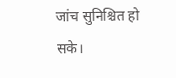जांच सुनिश्चित हो सके।